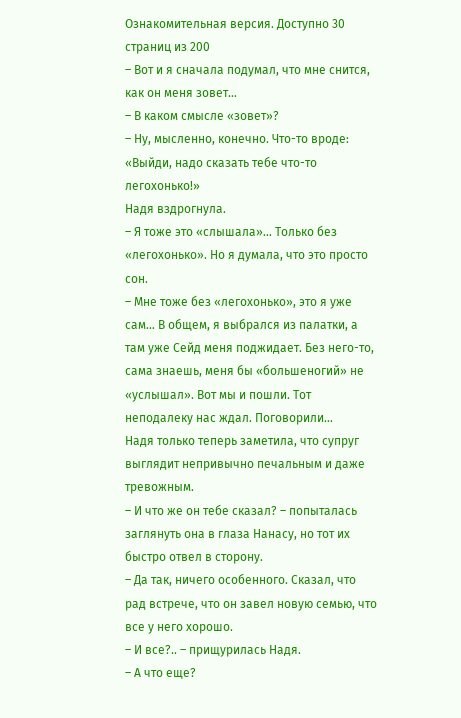Ознакомительная версия. Доступно 30 страниц из 200
– Вот и я сначала подумал, что мне снится, как он меня зовет…
– В каком смысле «зовет»?
– Ну, мысленно, конечно. Что-то вроде: «Выйди, надо сказать тебе что-то легохонько!»
Надя вздрогнула.
– Я тоже это «слышала»… Только без «легохонько». Но я думала, что это просто сон.
– Мне тоже без «легохонько», это я уже сам… В общем, я выбрался из палатки, а там уже Сейд меня поджидает. Без него-то, сама знаешь, меня бы «большеногий» не «услышал». Вот мы и пошли. Тот неподалеку нас ждал. Поговорили…
Надя только теперь заметила, что супруг выглядит непривычно печальным и даже тревожным.
– И что же он тебе сказал? – попыталась заглянуть она в глаза Нанасу, но тот их быстро отвел в сторону.
– Да так, ничего особенного. Сказал, что рад встрече, что он завел новую семью, что все у него хорошо.
– И все?.. – прищурилась Надя.
– А что еще?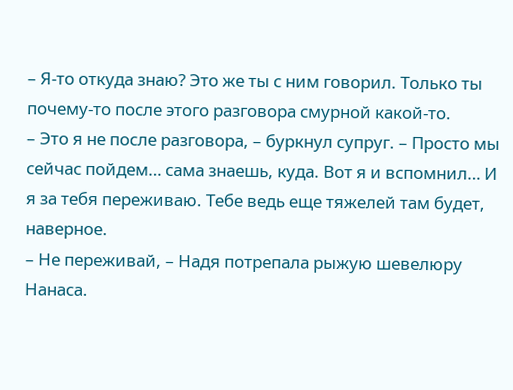– Я-то откуда знаю? Это же ты с ним говорил. Только ты почему-то после этого разговора смурной какой-то.
– Это я не после разговора, – буркнул супруг. – Просто мы сейчас пойдем… сама знаешь, куда. Вот я и вспомнил… И я за тебя переживаю. Тебе ведь еще тяжелей там будет, наверное.
– Не переживай, – Надя потрепала рыжую шевелюру Нанаса.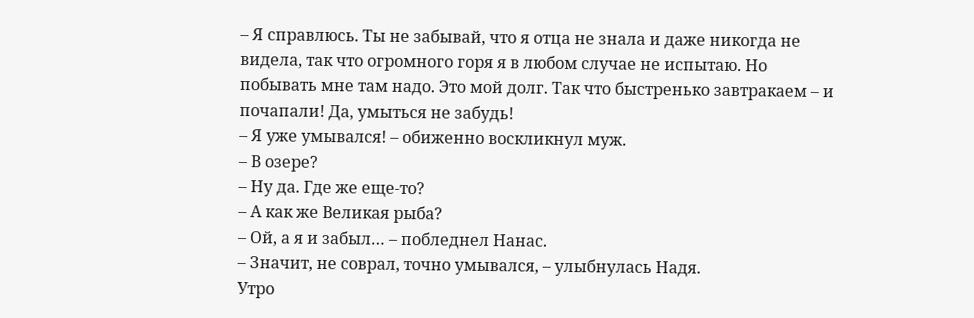– Я справлюсь. Ты не забывай, что я отца не знала и даже никогда не видела, так что огромного горя я в любом случае не испытаю. Но побывать мне там надо. Это мой долг. Так что быстренько завтракаем – и почапали! Да, умыться не забудь!
– Я уже умывался! – обиженно воскликнул муж.
– В озере?
– Ну да. Где же еще-то?
– А как же Великая рыба?
– Ой, а я и забыл… – побледнел Нанас.
– Значит, не соврал, точно умывался, – улыбнулась Надя.
Утро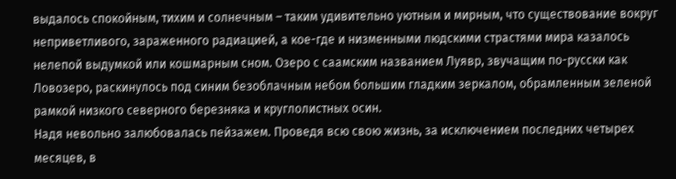выдалось спокойным, тихим и солнечным – таким удивительно уютным и мирным, что существование вокруг неприветливого, зараженного радиацией, а кое-где и низменными людскими страстями мира казалось нелепой выдумкой или кошмарным сном. Озеро с саамским названием Луявр, звучащим по-русски как Ловозеро, раскинулось под синим безоблачным небом большим гладким зеркалом, обрамленным зеленой рамкой низкого северного березняка и круглолистных осин.
Надя невольно залюбовалась пейзажем. Проведя всю свою жизнь, за исключением последних четырех месяцев, в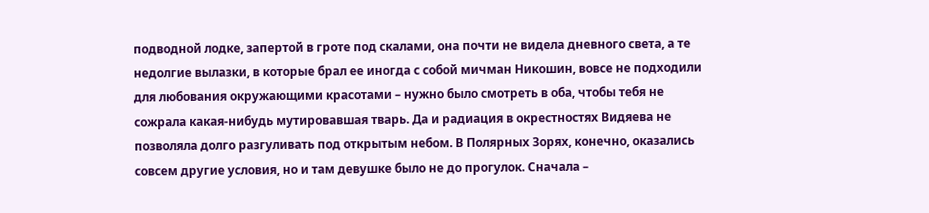подводной лодке, запертой в гроте под скалами, она почти не видела дневного света, а те недолгие вылазки, в которые брал ее иногда с собой мичман Никошин, вовсе не подходили для любования окружающими красотами – нужно было смотреть в оба, чтобы тебя не сожрала какая-нибудь мутировавшая тварь. Да и радиация в окрестностях Видяева не позволяла долго разгуливать под открытым небом. В Полярных Зорях, конечно, оказались совсем другие условия, но и там девушке было не до прогулок. Сначала –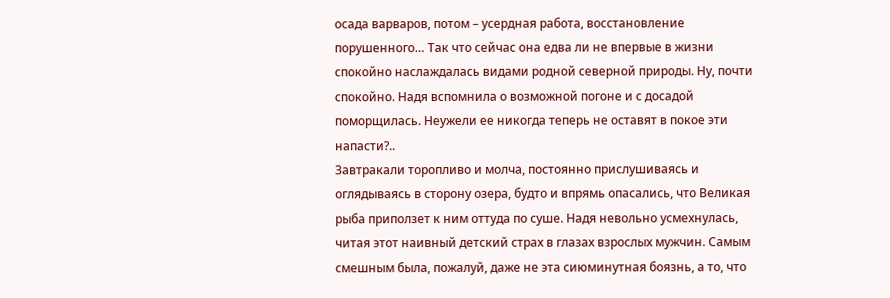осада варваров, потом – усердная работа, восстановление порушенного… Так что сейчас она едва ли не впервые в жизни спокойно наслаждалась видами родной северной природы. Ну, почти спокойно. Надя вспомнила о возможной погоне и с досадой поморщилась. Неужели ее никогда теперь не оставят в покое эти напасти?..
Завтракали торопливо и молча, постоянно прислушиваясь и оглядываясь в сторону озера, будто и впрямь опасались, что Великая рыба приползет к ним оттуда по суше. Надя невольно усмехнулась, читая этот наивный детский страх в глазах взрослых мужчин. Самым смешным была, пожалуй, даже не эта сиюминутная боязнь, а то, что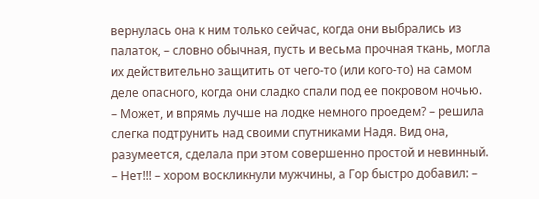вернулась она к ним только сейчас, когда они выбрались из палаток, – словно обычная, пусть и весьма прочная ткань, могла их действительно защитить от чего-то (или кого-то) на самом деле опасного, когда они сладко спали под ее покровом ночью.
– Может, и впрямь лучше на лодке немного проедем? – решила слегка подтрунить над своими спутниками Надя. Вид она, разумеется, сделала при этом совершенно простой и невинный.
– Нет!!! – хором воскликнули мужчины, а Гор быстро добавил: –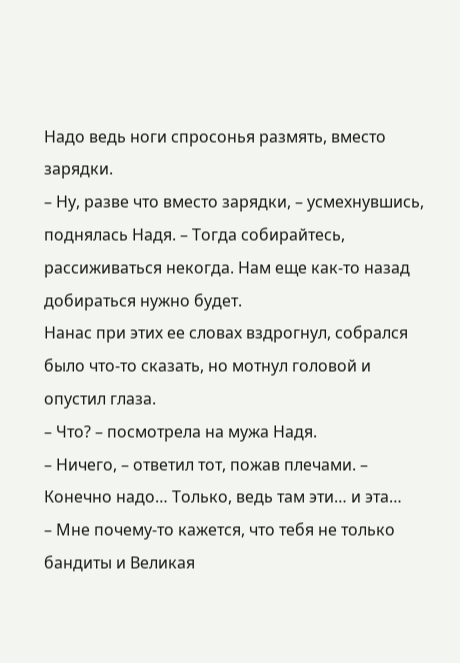Надо ведь ноги спросонья размять, вместо зарядки.
– Ну, разве что вместо зарядки, – усмехнувшись, поднялась Надя. – Тогда собирайтесь, рассиживаться некогда. Нам еще как-то назад добираться нужно будет.
Нанас при этих ее словах вздрогнул, собрался было что-то сказать, но мотнул головой и опустил глаза.
– Что? – посмотрела на мужа Надя.
– Ничего, – ответил тот, пожав плечами. – Конечно надо… Только, ведь там эти… и эта…
– Мне почему-то кажется, что тебя не только бандиты и Великая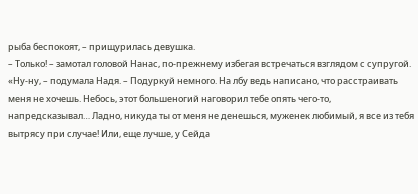рыба беспокоят, – прищурилась девушка.
– Только! – замотал головой Нанас, по-прежнему избегая встречаться взглядом с супругой.
«Ну-ну, – подумала Надя. – Подуркуй немного. На лбу ведь написано, что расстраивать меня не хочешь. Небось, этот большеногий наговорил тебе опять чего-то, напредсказывал… Ладно, никуда ты от меня не денешься, муженек любимый, я все из тебя вытрясу при случае! Или, еще лучше, у Сейда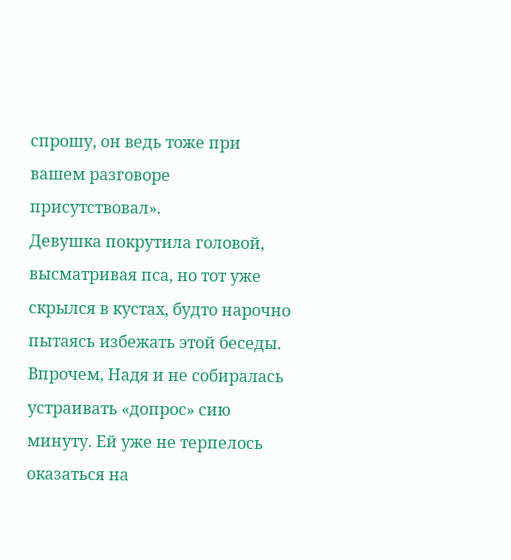спрошу, он ведь тоже при вашем разговоре присутствовал».
Девушка покрутила головой, высматривая пса, но тот уже скрылся в кустах, будто нарочно пытаясь избежать этой беседы. Впрочем, Надя и не собиралась устраивать «допрос» сию минуту. Ей уже не терпелось оказаться на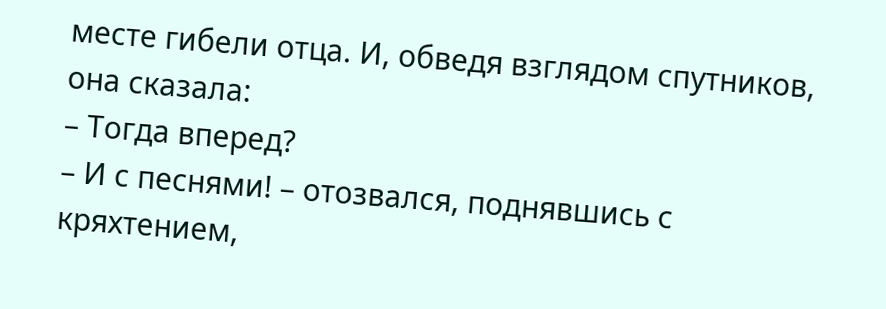месте гибели отца. И, обведя взглядом спутников, она сказала:
– Тогда вперед?
– И с песнями! – отозвался, поднявшись с кряхтением,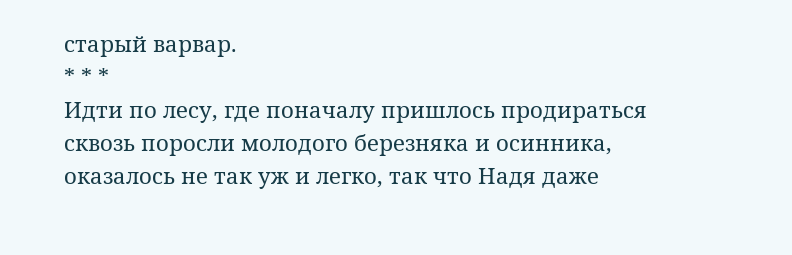старый варвар.
* * *
Идти по лесу, где поначалу пришлось продираться сквозь поросли молодого березняка и осинника, оказалось не так уж и легко, так что Надя даже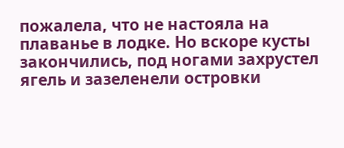пожалела, что не настояла на плаванье в лодке. Но вскоре кусты закончились, под ногами захрустел ягель и зазеленели островки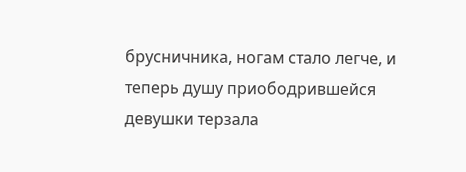брусничника, ногам стало легче, и теперь душу приободрившейся девушки терзала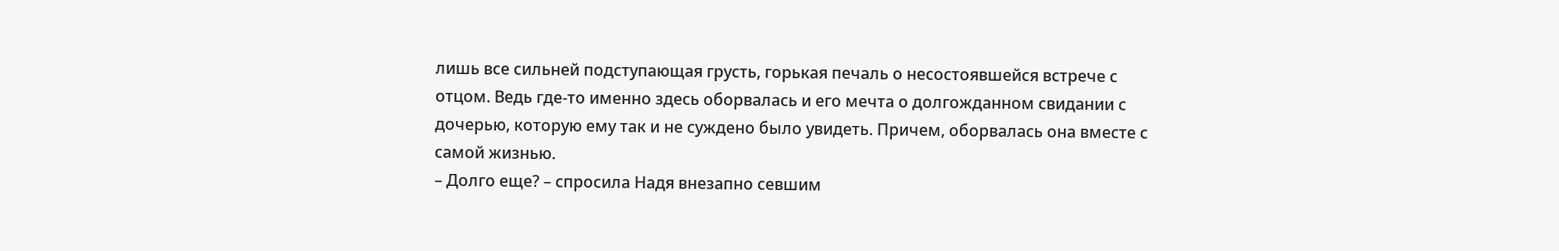лишь все сильней подступающая грусть, горькая печаль о несостоявшейся встрече с отцом. Ведь где-то именно здесь оборвалась и его мечта о долгожданном свидании с дочерью, которую ему так и не суждено было увидеть. Причем, оборвалась она вместе с самой жизнью.
– Долго еще? – спросила Надя внезапно севшим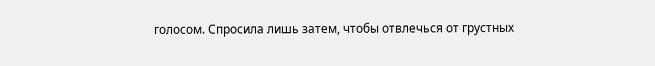голосом. Спросила лишь затем, чтобы отвлечься от грустных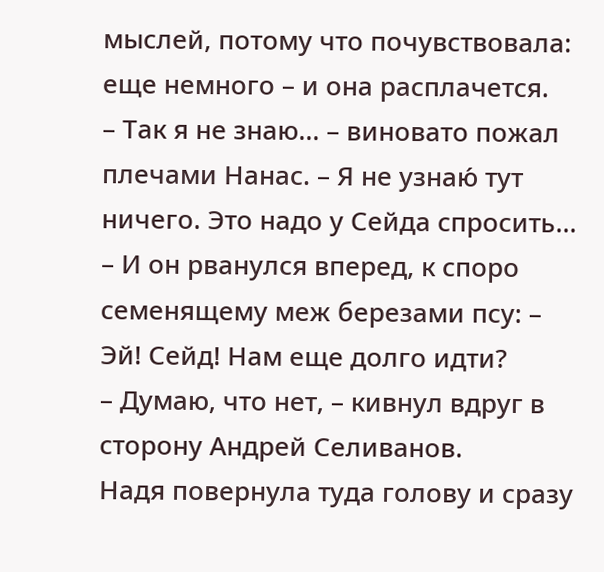мыслей, потому что почувствовала: еще немного – и она расплачется.
– Так я не знаю… – виновато пожал плечами Нанас. – Я не узнаю́ тут ничего. Это надо у Сейда спросить… – И он рванулся вперед, к споро семенящему меж березами псу: – Эй! Сейд! Нам еще долго идти?
– Думаю, что нет, – кивнул вдруг в сторону Андрей Селиванов.
Надя повернула туда голову и сразу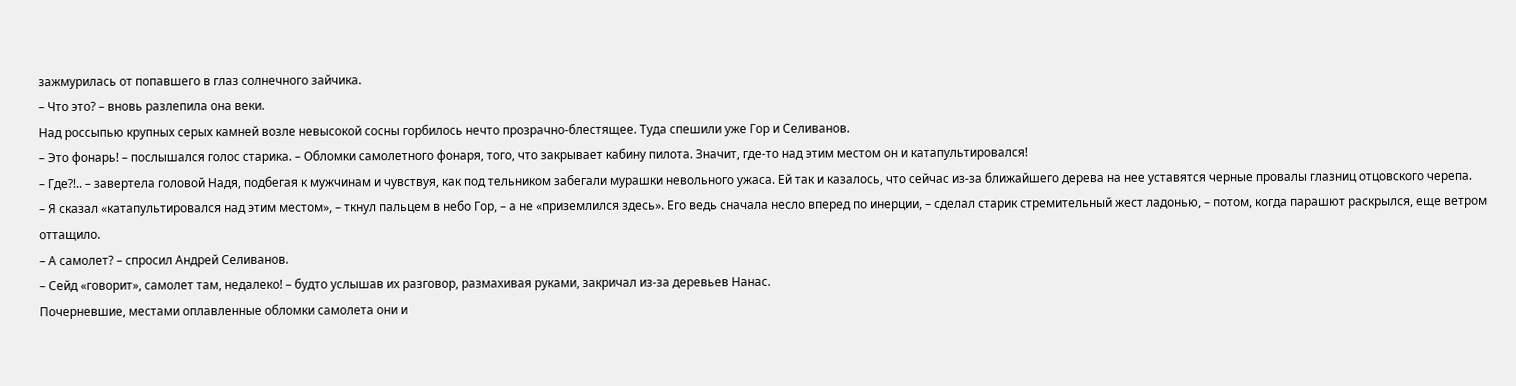зажмурилась от попавшего в глаз солнечного зайчика.
– Что это? – вновь разлепила она веки.
Над россыпью крупных серых камней возле невысокой сосны горбилось нечто прозрачно-блестящее. Туда спешили уже Гор и Селиванов.
– Это фонарь! – послышался голос старика. – Обломки самолетного фонаря, того, что закрывает кабину пилота. Значит, где-то над этим местом он и катапультировался!
– Где?!.. – завертела головой Надя, подбегая к мужчинам и чувствуя, как под тельником забегали мурашки невольного ужаса. Ей так и казалось, что сейчас из-за ближайшего дерева на нее уставятся черные провалы глазниц отцовского черепа.
– Я сказал «катапультировался над этим местом», – ткнул пальцем в небо Гор, – а не «приземлился здесь». Его ведь сначала несло вперед по инерции, – сделал старик стремительный жест ладонью, – потом, когда парашют раскрылся, еще ветром оттащило.
– А самолет? – спросил Андрей Селиванов.
– Сейд «говорит», самолет там, недалеко! – будто услышав их разговор, размахивая руками, закричал из-за деревьев Нанас.
Почерневшие, местами оплавленные обломки самолета они и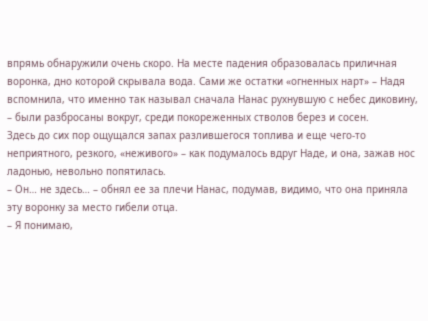впрямь обнаружили очень скоро. На месте падения образовалась приличная воронка, дно которой скрывала вода. Сами же остатки «огненных нарт» – Надя вспомнила, что именно так называл сначала Нанас рухнувшую с небес диковину, – были разбросаны вокруг, среди покореженных стволов берез и сосен.
Здесь до сих пор ощущался запах разлившегося топлива и еще чего-то неприятного, резкого, «неживого» – как подумалось вдруг Наде, и она, зажав нос ладонью, невольно попятилась.
– Он… не здесь… – обнял ее за плечи Нанас, подумав, видимо, что она приняла эту воронку за место гибели отца.
– Я понимаю,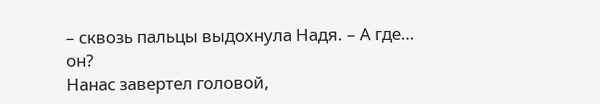– сквозь пальцы выдохнула Надя. – А где… он?
Нанас завертел головой,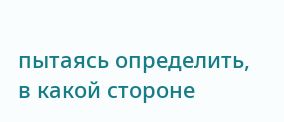пытаясь определить, в какой стороне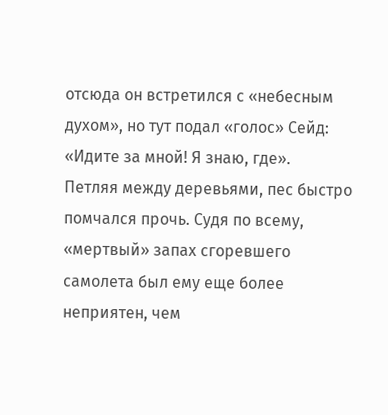отсюда он встретился с «небесным духом», но тут подал «голос» Сейд:
«Идите за мной! Я знаю, где».
Петляя между деревьями, пес быстро помчался прочь. Судя по всему, «мертвый» запах сгоревшего самолета был ему еще более неприятен, чем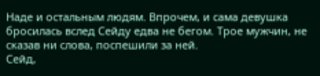Наде и остальным людям. Впрочем, и сама девушка бросилась вслед Сейду едва не бегом. Трое мужчин, не сказав ни слова, поспешили за ней.
Сейд,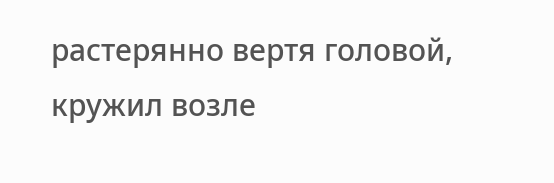растерянно вертя головой, кружил возле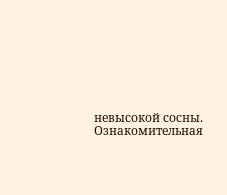невысокой сосны.
Ознакомительная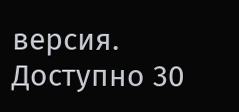версия. Доступно 30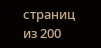страниц из 200